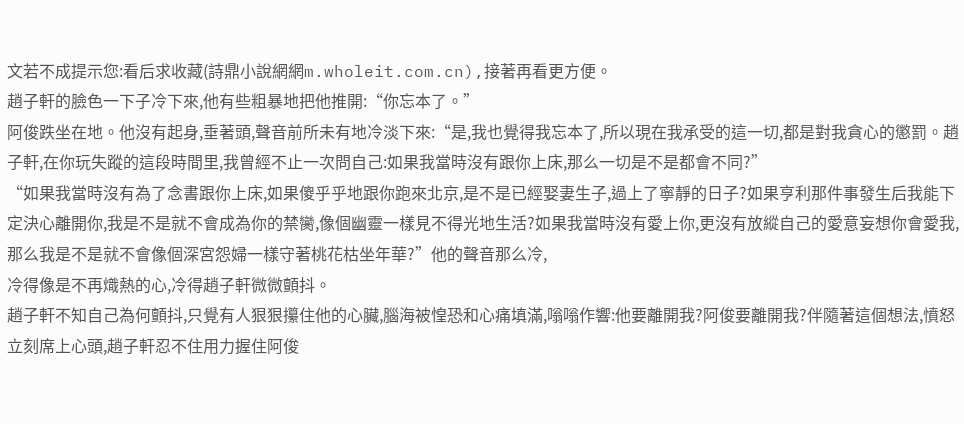文若不成提示您:看后求收藏(詩鼎小說網網m.wholeit.com.cn),接著再看更方便。
趙子軒的臉色一下子冷下來,他有些粗暴地把他推開:“你忘本了。”
阿俊跌坐在地。他沒有起身,垂著頭,聲音前所未有地冷淡下來:“是,我也覺得我忘本了,所以現在我承受的這一切,都是對我貪心的懲罰。趙子軒,在你玩失蹤的這段時間里,我曾經不止一次問自己:如果我當時沒有跟你上床,那么一切是不是都會不同?”
“如果我當時沒有為了念書跟你上床,如果傻乎乎地跟你跑來北京,是不是已經娶妻生子,過上了寧靜的日子?如果亨利那件事發生后我能下定決心離開你,我是不是就不會成為你的禁臠,像個幽靈一樣見不得光地生活?如果我當時沒有愛上你,更沒有放縱自己的愛意妄想你會愛我,那么我是不是就不會像個深宮怨婦一樣守著桃花枯坐年華?”他的聲音那么冷,
冷得像是不再熾熱的心,冷得趙子軒微微顫抖。
趙子軒不知自己為何顫抖,只覺有人狠狠攥住他的心臟,腦海被惶恐和心痛填滿,嗡嗡作響:他要離開我?阿俊要離開我?伴隨著這個想法,憤怒立刻席上心頭,趙子軒忍不住用力握住阿俊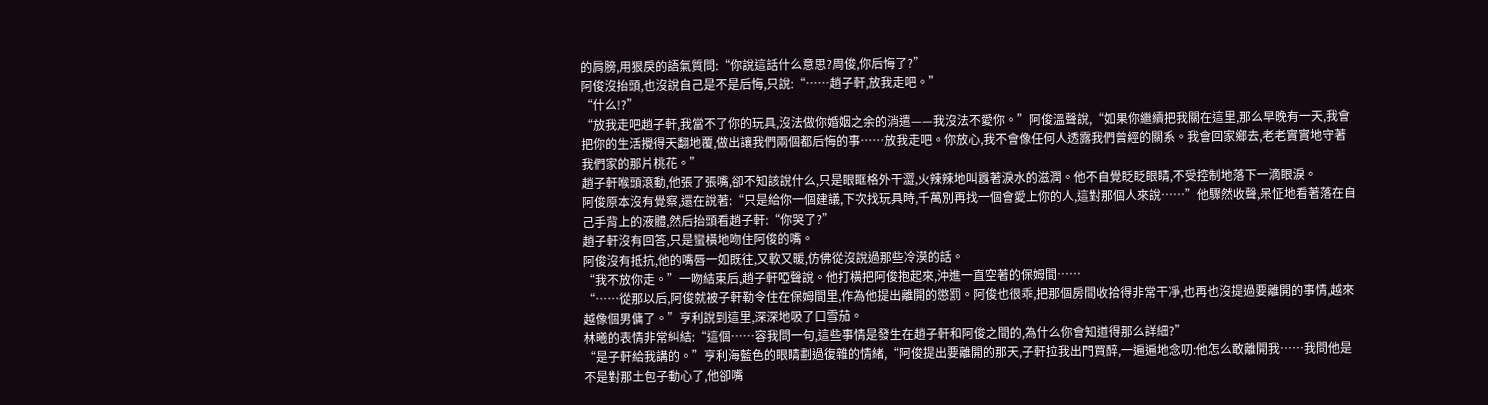的肩膀,用狠戾的語氣質問:“你說這話什么意思?周俊,你后悔了?”
阿俊沒抬頭,也沒說自己是不是后悔,只說:“……趙子軒,放我走吧。”
“什么!?”
“放我走吧趙子軒,我當不了你的玩具,沒法做你婚姻之余的消遣——我沒法不愛你。”阿俊溫聲說,“如果你繼續把我關在這里,那么早晚有一天,我會把你的生活攪得天翻地覆,做出讓我們兩個都后悔的事……放我走吧。你放心,我不會像任何人透露我們曾經的關系。我會回家鄉去,老老實實地守著我們家的那片桃花。”
趙子軒喉頭滾動,他張了張嘴,卻不知該說什么,只是眼眶格外干澀,火辣辣地叫囂著淚水的滋潤。他不自覺眨眨眼睛,不受控制地落下一滴眼淚。
阿俊原本沒有覺察,還在說著:“只是給你一個建議,下次找玩具時,千萬別再找一個會愛上你的人,這對那個人來說……”他驟然收聲,呆怔地看著落在自己手背上的液體,然后抬頭看趙子軒:“你哭了?”
趙子軒沒有回答,只是蠻橫地吻住阿俊的嘴。
阿俊沒有抵抗,他的嘴唇一如既往,又軟又暖,仿佛從沒說過那些冷漠的話。
“我不放你走。”一吻結束后,趙子軒啞聲說。他打橫把阿俊抱起來,沖進一直空著的保姆間……
“……從那以后,阿俊就被子軒勒令住在保姆間里,作為他提出離開的懲罰。阿俊也很乖,把那個房間收拾得非常干凈,也再也沒提過要離開的事情,越來越像個男傭了。”亨利說到這里,深深地吸了口雪茄。
林曦的表情非常糾結:“這個……容我問一句,這些事情是發生在趙子軒和阿俊之間的,為什么你會知道得那么詳細?”
“是子軒給我講的。”亨利海藍色的眼睛劃過復雜的情緒,“阿俊提出要離開的那天,子軒拉我出門買醉,一遍遍地念叨:他怎么敢離開我……我問他是不是對那土包子動心了,他卻嘴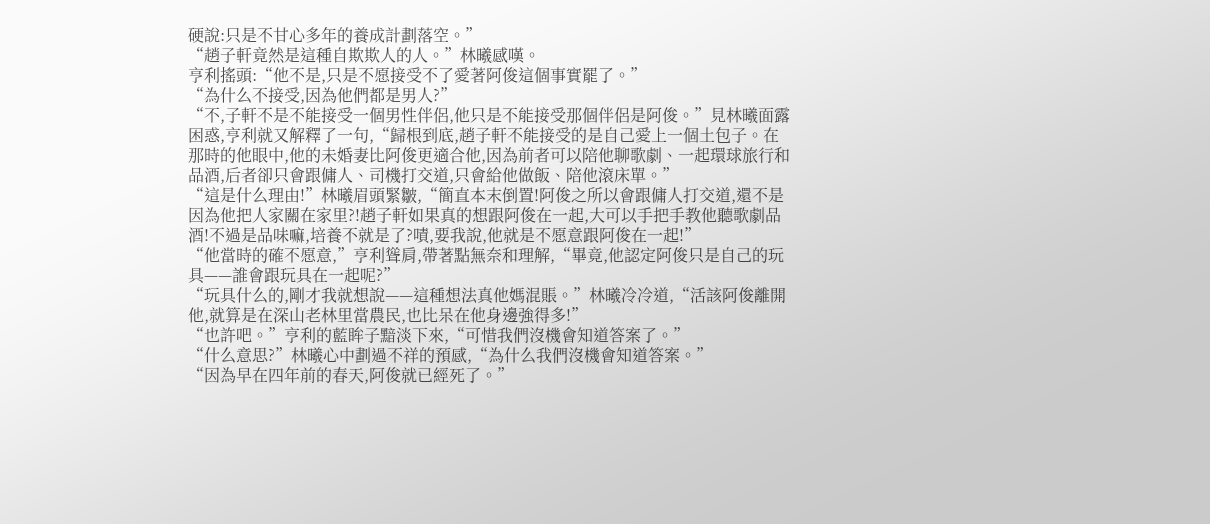硬說:只是不甘心多年的養成計劃落空。”
“趙子軒竟然是這種自欺欺人的人。”林曦感嘆。
亨利搖頭:“他不是,只是不愿接受不了愛著阿俊這個事實罷了。”
“為什么不接受,因為他們都是男人?”
“不,子軒不是不能接受一個男性伴侶,他只是不能接受那個伴侶是阿俊。”見林曦面露困惑,亨利就又解釋了一句,“歸根到底,趙子軒不能接受的是自己愛上一個土包子。在那時的他眼中,他的未婚妻比阿俊更適合他,因為前者可以陪他聊歌劇、一起環球旅行和品酒,后者卻只會跟傭人、司機打交道,只會給他做飯、陪他滾床單。”
“這是什么理由!”林曦眉頭緊皺,“簡直本末倒置!阿俊之所以會跟傭人打交道,還不是因為他把人家關在家里?!趙子軒如果真的想跟阿俊在一起,大可以手把手教他聽歌劇品酒!不過是品味嘛,培養不就是了?嘖,要我說,他就是不愿意跟阿俊在一起!”
“他當時的確不愿意,”亨利聳肩,帶著點無奈和理解,“畢竟,他認定阿俊只是自己的玩具——誰會跟玩具在一起呢?”
“玩具什么的,剛才我就想說——這種想法真他媽混賬。”林曦冷冷道,“活該阿俊離開他,就算是在深山老林里當農民,也比呆在他身邊強得多!”
“也許吧。”亨利的藍眸子黯淡下來,“可惜我們沒機會知道答案了。”
“什么意思?”林曦心中劃過不祥的預感,“為什么我們沒機會知道答案。”
“因為早在四年前的春天,阿俊就已經死了。”